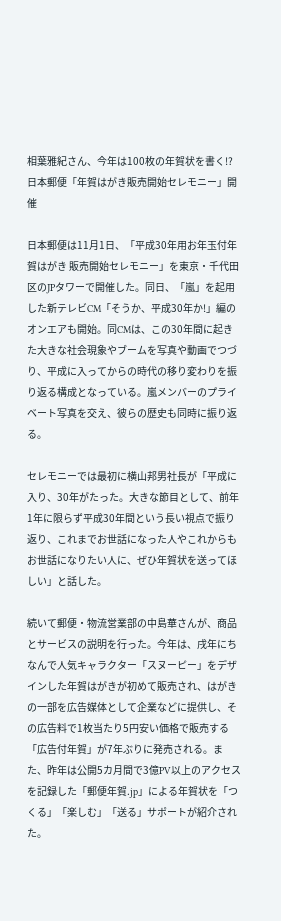相葉雅紀さん、今年は100枚の年賀状を書く!? 日本郵便「年賀はがき販売開始セレモニー」開催

日本郵便は11月1日、「平成30年用お年玉付年賀はがき 販売開始セレモニー」を東京・千代田区のJPタワーで開催した。同日、「嵐」を起用した新テレビCM「そうか、平成30年か!」編のオンエアも開始。同CMは、この30年間に起きた大きな社会現象やブームを写真や動画でつづり、平成に入ってからの時代の移り変わりを振り返る構成となっている。嵐メンバーのプライベート写真を交え、彼らの歴史も同時に振り返る。

セレモニーでは最初に横山邦男社長が「平成に入り、30年がたった。大きな節目として、前年1年に限らず平成30年間という長い視点で振り返り、これまでお世話になった人やこれからもお世話になりたい人に、ぜひ年賀状を送ってほしい」と話した。

続いて郵便・物流営業部の中島華さんが、商品とサービスの説明を行った。今年は、戌年にちなんで人気キャラクター「スヌーピー」をデザインした年賀はがきが初めて販売され、はがきの一部を広告媒体として企業などに提供し、その広告料で1枚当たり5円安い価格で販売する「広告付年賀」が7年ぶりに発売される。また、昨年は公開5カ月間で3億PV以上のアクセスを記録した「郵便年賀.jp」による年賀状を「つくる」「楽しむ」「送る」サポートが紹介された。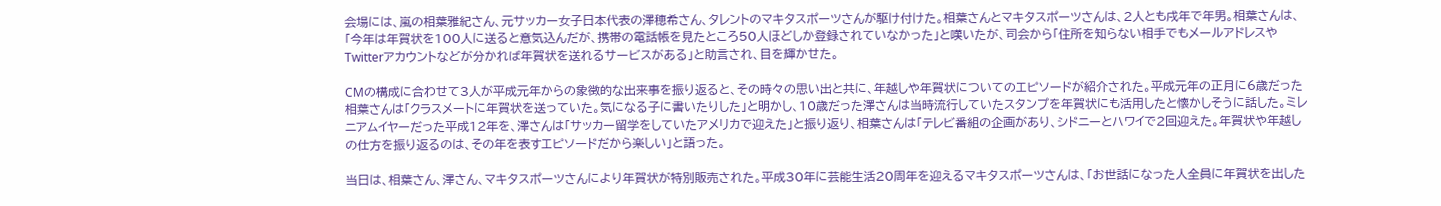会場には、嵐の相葉雅紀さん、元サッカー女子日本代表の澤穂希さん、タレントのマキタスポーツさんが駆け付けた。相葉さんとマキタスポーツさんは、2人とも戌年で年男。相葉さんは、「今年は年賀状を100人に送ると意気込んだが、携帯の電話帳を見たところ50人ほどしか登録されていなかった」と嘆いたが、司会から「住所を知らない相手でもメールアドレスやTwitterアカウントなどが分かれば年賀状を送れるサービスがある」と助言され、目を輝かせた。

CMの構成に合わせて3人が平成元年からの象徴的な出来事を振り返ると、その時々の思い出と共に、年越しや年賀状についてのエピソードが紹介された。平成元年の正月に6歳だった相葉さんは「クラスメートに年賀状を送っていた。気になる子に書いたりした」と明かし、10歳だった澤さんは当時流行していたスタンプを年賀状にも活用したと懐かしそうに話した。ミレニアムイヤーだった平成12年を、澤さんは「サッカー留学をしていたアメリカで迎えた」と振り返り、相葉さんは「テレビ番組の企画があり、シドニーとハワイで2回迎えた。年賀状や年越しの仕方を振り返るのは、その年を表すエピソードだから楽しい」と語った。

当日は、相葉さん、澤さん、マキタスポーツさんにより年賀状が特別販売された。平成30年に芸能生活20周年を迎えるマキタスポーツさんは、「お世話になった人全員に年賀状を出した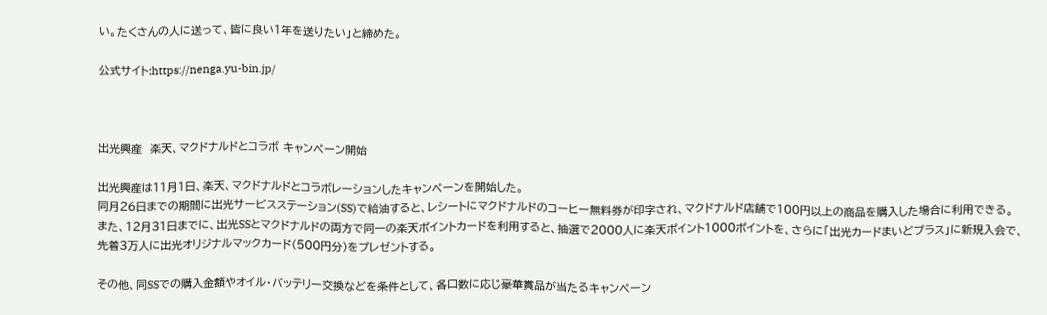い。たくさんの人に送って、皆に良い1年を送りたい」と締めた。

公式サイト:https://nenga.yu-bin.jp/



出光興産  楽天、マクドナルドとコラボ キャンペーン開始

出光興産は11月1日、楽天、マクドナルドとコラボレーションしたキャンペーンを開始した。
同月26日までの期間に出光サービスステーション(SS)で給油すると、レシートにマクドナルドのコーヒー無料券が印字され、マクドナルド店舗で100円以上の商品を購入した場合に利用できる。
また、12月31日までに、出光SSとマクドナルドの両方で同一の楽天ポイントカードを利用すると、抽選で2000人に楽天ポイント1000ポイントを、さらに「出光カードまいどプラス」に新規入会で、先着3万人に出光オリジナルマックカード(500円分)をプレゼントする。

その他、同SSでの購入金額やオイル・バッテリー交換などを条件として、各口数に応じ豪華賞品が当たるキャンペーン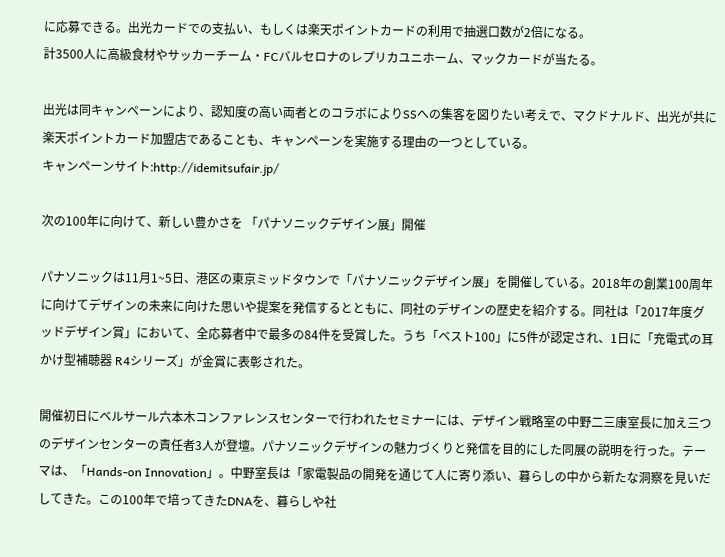に応募できる。出光カードでの支払い、もしくは楽天ポイントカードの利用で抽選口数が2倍になる。
計3500人に高級食材やサッカーチーム・FCバルセロナのレプリカユニホーム、マックカードが当たる。

出光は同キャンペーンにより、認知度の高い両者とのコラボによりSSへの集客を図りたい考えで、マクドナルド、出光が共に楽天ポイントカード加盟店であることも、キャンペーンを実施する理由の一つとしている。
キャンペーンサイト:http://idemitsufair.jp/

次の100年に向けて、新しい豊かさを 「パナソニックデザイン展」開催

パナソニックは11月1~5日、港区の東京ミッドタウンで「パナソニックデザイン展」を開催している。2018年の創業100周年に向けてデザインの未来に向けた思いや提案を発信するとともに、同社のデザインの歴史を紹介する。同社は「2017年度グッドデザイン賞」において、全応募者中で最多の84件を受賞した。うち「ベスト100」に5件が認定され、1日に「充電式の耳かけ型補聴器 R4シリーズ」が金賞に表彰された。

開催初日にベルサール六本木コンファレンスセンターで行われたセミナーには、デザイン戦略室の中野二三康室長に加え三つのデザインセンターの責任者3人が登壇。パナソニックデザインの魅力づくりと発信を目的にした同展の説明を行った。テーマは、「Hands-on Innovation」。中野室長は「家電製品の開発を通じて人に寄り添い、暮らしの中から新たな洞察を見いだしてきた。この100年で培ってきたDNAを、暮らしや社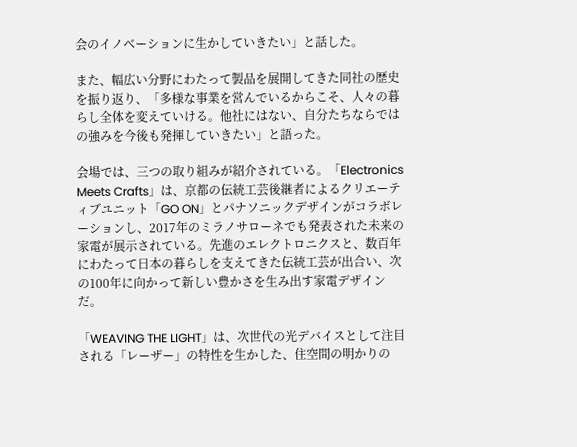会のイノベーションに生かしていきたい」と話した。

また、幅広い分野にわたって製品を展開してきた同社の歴史を振り返り、「多様な事業を営んでいるからこそ、人々の暮らし全体を変えていける。他社にはない、自分たちならではの強みを今後も発揮していきたい」と語った。

会場では、三つの取り組みが紹介されている。「Electronics Meets Crafts」は、京都の伝統工芸後継者によるクリエーティブユニット「GO ON」とパナソニックデザインがコラボレーションし、2017年のミラノサローネでも発表された未来の家電が展示されている。先進のエレクトロニクスと、数百年にわたって日本の暮らしを支えてきた伝統工芸が出合い、次の100年に向かって新しい豊かさを生み出す家電デザインだ。

「WEAVING THE LIGHT」は、次世代の光デバイスとして注目される「レーザー」の特性を生かした、住空間の明かりの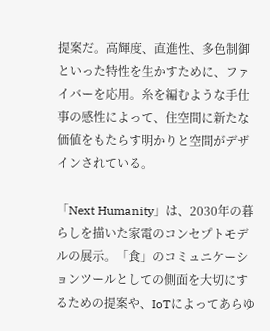提案だ。高輝度、直進性、多色制御といった特性を生かすために、ファイバーを応用。糸を編むような手仕事の感性によって、住空間に新たな価値をもたらす明かりと空間がデザインされている。

「Next Humanity」は、2030年の暮らしを描いた家電のコンセプトモデルの展示。「食」のコミュニケーションツールとしての側面を大切にするための提案や、IoTによってあらゆ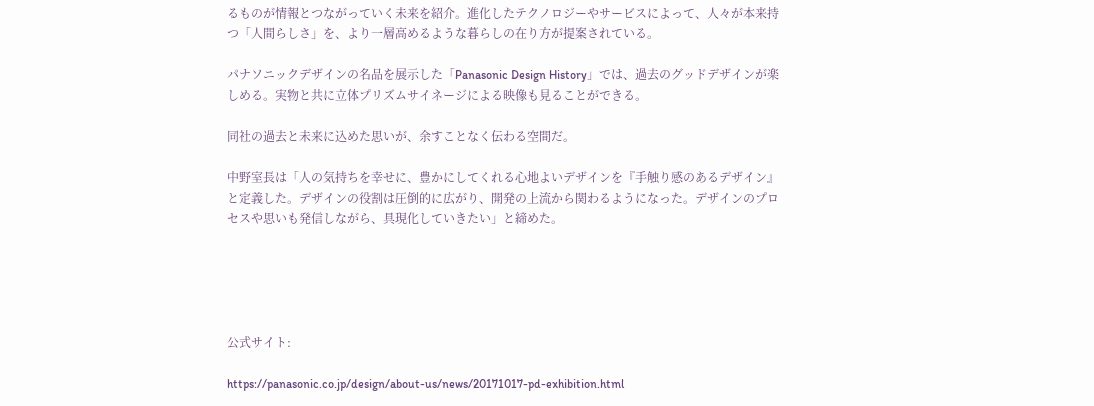るものが情報とつながっていく未来を紹介。進化したテクノロジーやサービスによって、人々が本来持つ「人間らしさ」を、より一層高めるような暮らしの在り方が提案されている。

パナソニックデザインの名品を展示した「Panasonic Design History」では、過去のグッドデザインが楽しめる。実物と共に立体プリズムサイネージによる映像も見ることができる。

同社の過去と未来に込めた思いが、余すことなく伝わる空間だ。

中野室長は「人の気持ちを幸せに、豊かにしてくれる心地よいデザインを『手触り感のあるデザイン』と定義した。デザインの役割は圧倒的に広がり、開発の上流から関わるようになった。デザインのプロセスや思いも発信しながら、具現化していきたい」と締めた。





公式サイト:

https://panasonic.co.jp/design/about-us/news/20171017-pd-exhibition.html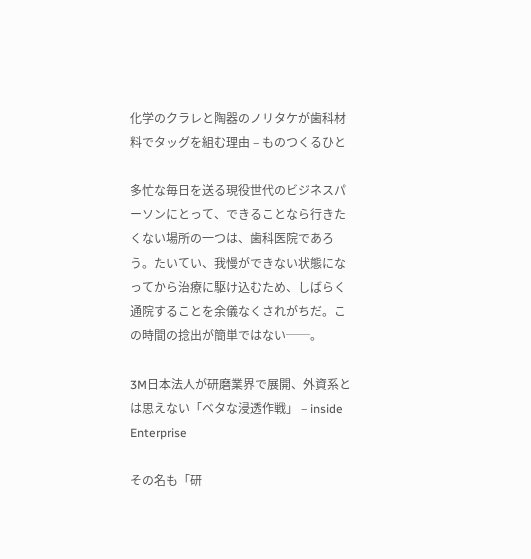化学のクラレと陶器のノリタケが歯科材料でタッグを組む理由 – ものつくるひと

多忙な毎日を送る現役世代のビジネスパーソンにとって、できることなら行きたくない場所の一つは、歯科医院であろう。たいてい、我慢ができない状態になってから治療に駆け込むため、しばらく通院することを余儀なくされがちだ。この時間の捻出が簡単ではない──。

3M日本法人が研磨業界で展開、外資系とは思えない「ベタな浸透作戦」 – inside Enterprise

その名も「研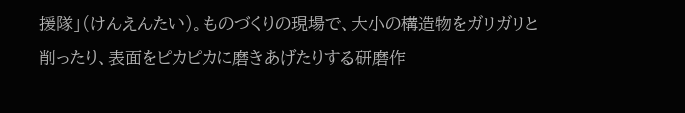援隊」(けんえんたい)。ものづくりの現場で、大小の構造物をガリガリと削ったり、表面をピカピカに磨きあげたりする研磨作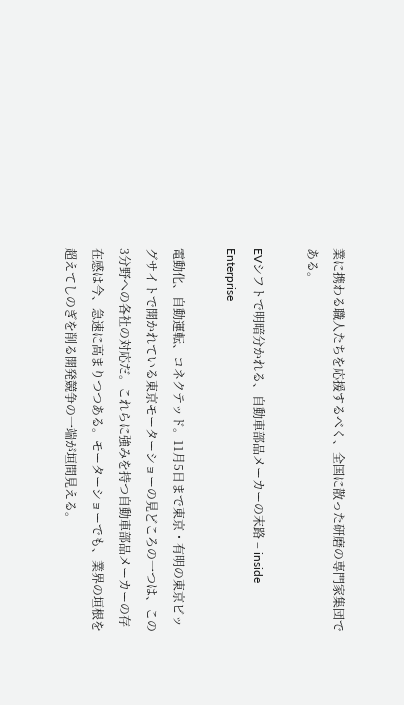業に携わる職人たちを応援するべく、全国に散った研磨の専門家集団である。

EVシフトで明暗分かれる、自動車部品メーカーの末路 – inside Enterprise

電動化、自動運転、コネクテッド。11月5日まで東京・有明の東京ビッグサイトで開かれている東京モーターショーの見どころの一つは、この3分野への各社の対応だ。これらに強みを持つ自動車部品メーカーの存在感は今、急速に高まりつつある。モーターショーでも、業界の垣根を超えてしのぎを削る開発競争の一端が垣間見える。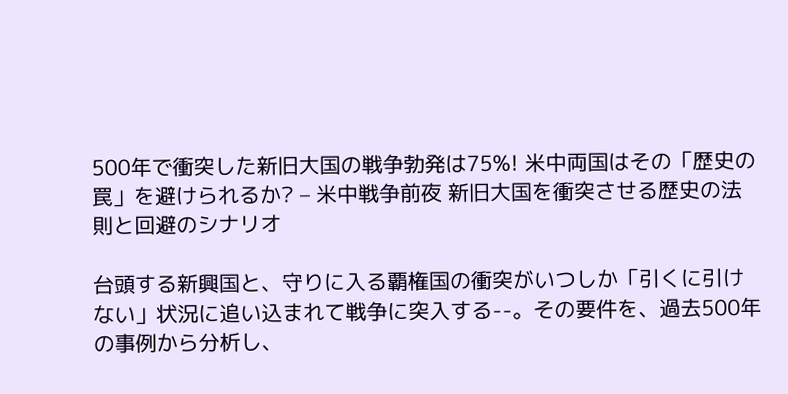500年で衝突した新旧大国の戦争勃発は75%! 米中両国はその「歴史の罠」を避けられるか? – 米中戦争前夜 新旧大国を衝突させる歴史の法則と回避のシナリオ

台頭する新興国と、守りに入る覇権国の衝突がいつしか「引くに引けない」状況に追い込まれて戦争に突入する--。その要件を、過去500年の事例から分析し、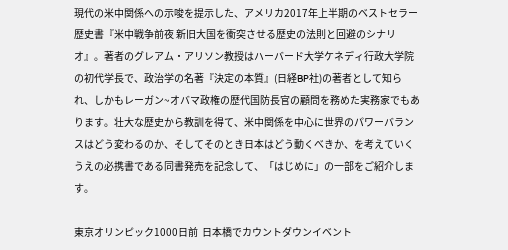現代の米中関係への示唆を提示した、アメリカ2017年上半期のベストセラー歴史書『米中戦争前夜 新旧大国を衝突させる歴史の法則と回避のシナリオ』。著者のグレアム・アリソン教授はハーバード大学ケネディ行政大学院の初代学長で、政治学の名著『決定の本質』(日経BP社)の著者として知られ、しかもレーガン~オバマ政権の歴代国防長官の顧問を務めた実務家でもあります。壮大な歴史から教訓を得て、米中関係を中心に世界のパワーバランスはどう変わるのか、そしてそのとき日本はどう動くべきか、を考えていくうえの必携書である同書発売を記念して、「はじめに」の一部をご紹介します。

東京オリンピック1000日前  日本橋でカウントダウンイベント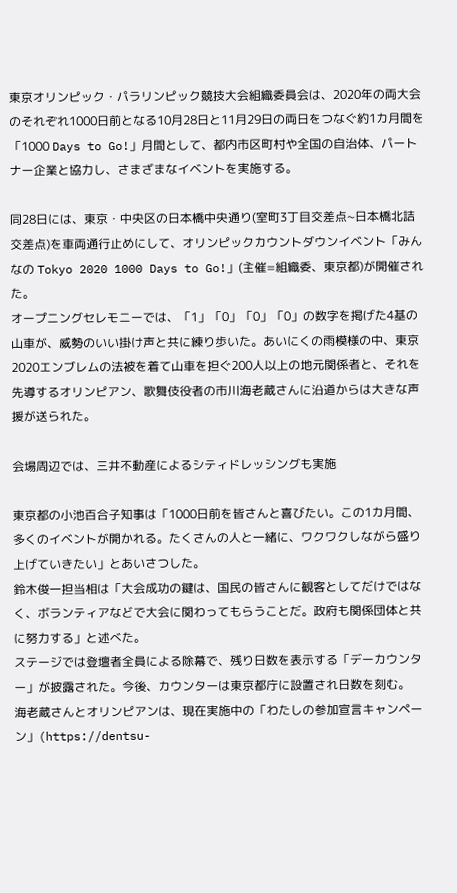東京オリンピック・パラリンピック競技大会組織委員会は、2020年の両大会のそれぞれ1000日前となる10月28日と11月29日の両日をつなぐ約1カ月間を「1000 Days to Go!」月間として、都内市区町村や全国の自治体、パートナー企業と協力し、さまざまなイベントを実施する。

同28日には、東京・中央区の日本橋中央通り(室町3丁目交差点~日本橋北詰交差点)を車両通行止めにして、オリンピックカウントダウンイベント「みんなの Tokyo 2020 1000 Days to Go!」(主催=組織委、東京都)が開催された。
オープニングセレモニーでは、「1」「0」「0」「0」の数字を掲げた4基の山車が、威勢のいい掛け声と共に練り歩いた。あいにくの雨模様の中、東京2020エンブレムの法被を着て山車を担ぐ200人以上の地元関係者と、それを先導するオリンピアン、歌舞伎役者の市川海老蔵さんに沿道からは大きな声援が送られた。

会場周辺では、三井不動産によるシティドレッシングも実施

東京都の小池百合子知事は「1000日前を皆さんと喜びたい。この1カ月間、多くのイベントが開かれる。たくさんの人と一緒に、ワクワクしながら盛り上げていきたい」とあいさつした。
鈴木俊一担当相は「大会成功の鍵は、国民の皆さんに観客としてだけではなく、ボランティアなどで大会に関わってもらうことだ。政府も関係団体と共に努力する」と述べた。
ステージでは登壇者全員による除幕で、残り日数を表示する「デーカウンター」が披露された。今後、カウンターは東京都庁に設置され日数を刻む。
海老蔵さんとオリンピアンは、現在実施中の「わたしの参加宣言キャンペーン」(https://dentsu-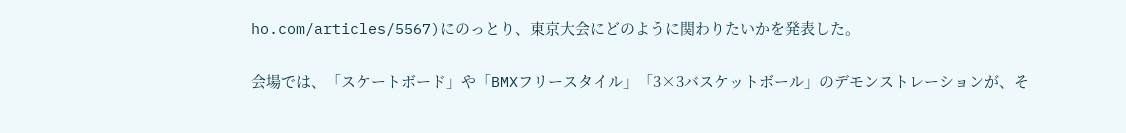ho.com/articles/5567)にのっとり、東京大会にどのように関わりたいかを発表した。

会場では、「スケートボード」や「BMXフリースタイル」「3×3バスケットボール」のデモンストレーションが、そ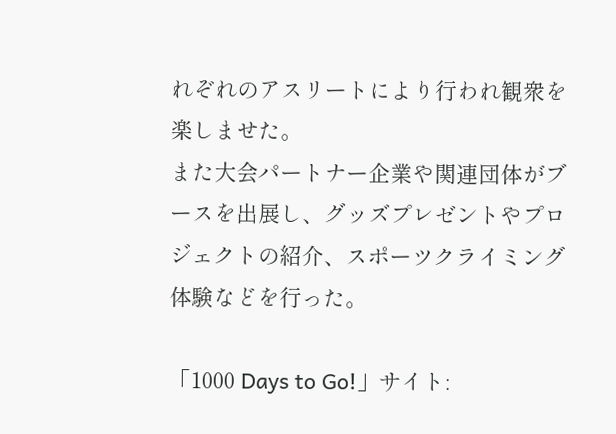れぞれのアスリートにより行われ観衆を楽しませた。
また大会パートナー企業や関連団体がブースを出展し、グッズプレゼントやプロジェクトの紹介、スポーツクライミング体験などを行った。

「1000 Days to Go!」サイト: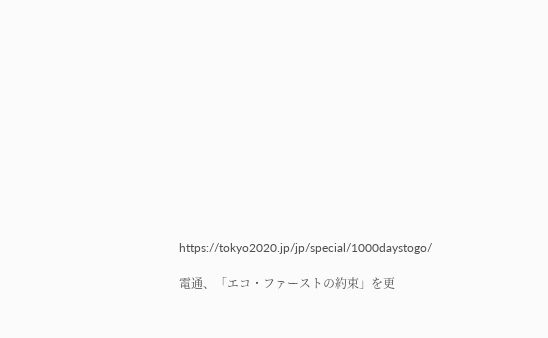https://tokyo2020.jp/jp/special/1000daystogo/

電通、「エコ・ファーストの約束」を更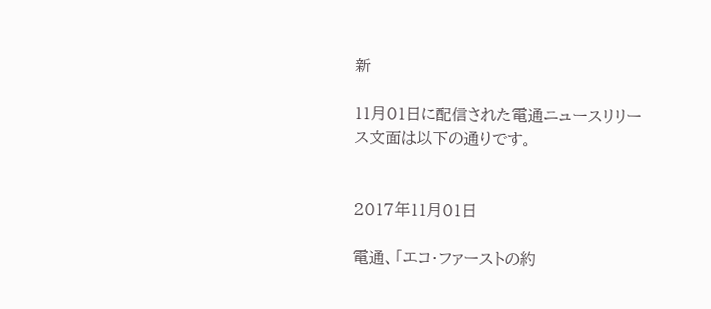新

11月01日に配信された電通ニュースリリース文面は以下の通りです。


2017年11月01日

電通、「エコ・ファーストの約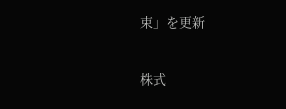束」を更新

株式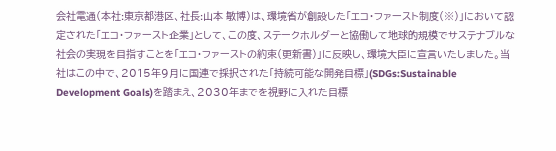会社電通(本社:東京都港区、社長:山本 敏博)は、環境省が創設した「エコ・ファースト制度(※)」において認定された「エコ・ファースト企業」として、この度、ステークホルダーと協働して地球的規模でサステナブルな社会の実現を目指すことを「エコ・ファーストの約束(更新書)」に反映し、環境大臣に宣言いたしました。当社はこの中で、2015年9月に国連で採択された「持続可能な開発目標」(SDGs:Sustainable Development Goals)を踏まえ、2030年までを視野に入れた目標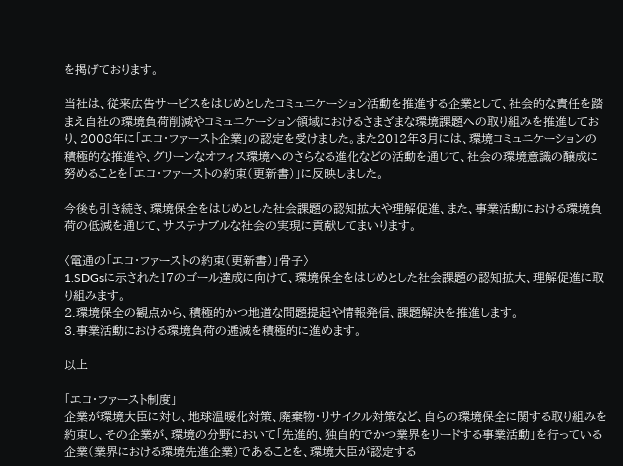を掲げております。

当社は、従来広告サービスをはじめとしたコミュニケーション活動を推進する企業として、社会的な責任を踏まえ自社の環境負荷削減やコミュニケーション領域におけるさまざまな環境課題への取り組みを推進しており、2008年に「エコ・ファースト企業」の認定を受けました。また2012年3月には、環境コミュニケーションの積極的な推進や、グリーンなオフィス環境へのさらなる進化などの活動を通じて、社会の環境意識の醸成に努めることを「エコ・ファーストの約束(更新書)」に反映しました。

今後も引き続き、環境保全をはじめとした社会課題の認知拡大や理解促進、また、事業活動における環境負荷の低減を通じて、サステナブルな社会の実現に貢献してまいります。

〈電通の「エコ・ファーストの約束(更新書)」骨子〉
1.SDGsに示された17のゴール達成に向けて、環境保全をはじめとした社会課題の認知拡大、理解促進に取り組みます。
2.環境保全の観点から、積極的かつ地道な問題提起や情報発信、課題解決を推進します。
3.事業活動における環境負荷の逓減を積極的に進めます。

以上

「エコ・ファースト制度」
企業が環境大臣に対し、地球温暖化対策、廃棄物・リサイクル対策など、自らの環境保全に関する取り組みを約束し、その企業が、環境の分野において「先進的、独自的でかつ業界をリードする事業活動」を行っている企業(業界における環境先進企業)であることを、環境大臣が認定する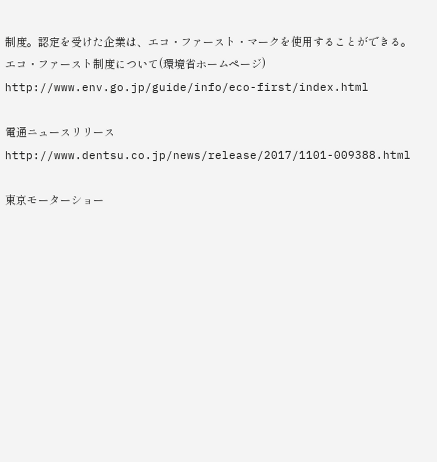制度。認定を受けた企業は、エコ・ファースト・マークを使用することができる。
エコ・ファースト制度について(環境省ホームページ)
http://www.env.go.jp/guide/info/eco-first/index.html

電通ニュースリリース
http://www.dentsu.co.jp/news/release/2017/1101-009388.html

東京モーターショー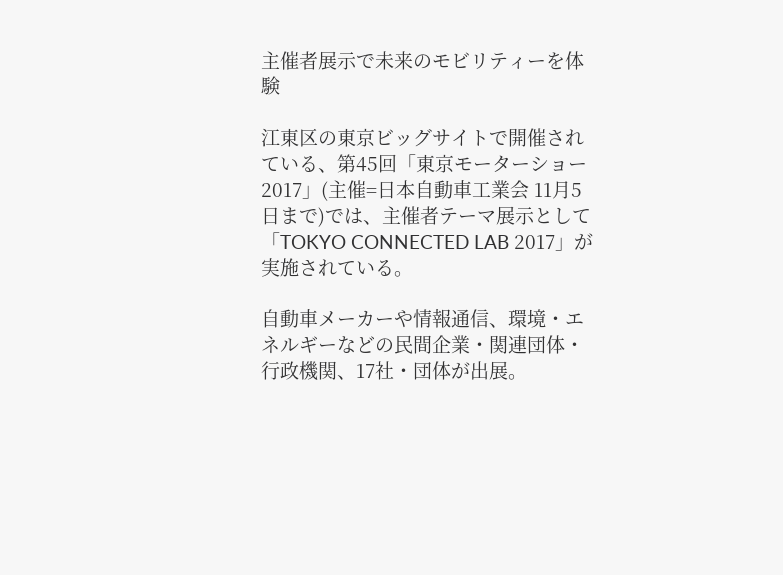主催者展示で未来のモビリティーを体験

江東区の東京ビッグサイトで開催されている、第45回「東京モーターショー2017」(主催=日本自動車工業会 11月5日まで)では、主催者テーマ展示として「TOKYO CONNECTED LAB 2017」が実施されている。

自動車メーカーや情報通信、環境・エネルギーなどの民間企業・関連団体・行政機関、17社・団体が出展。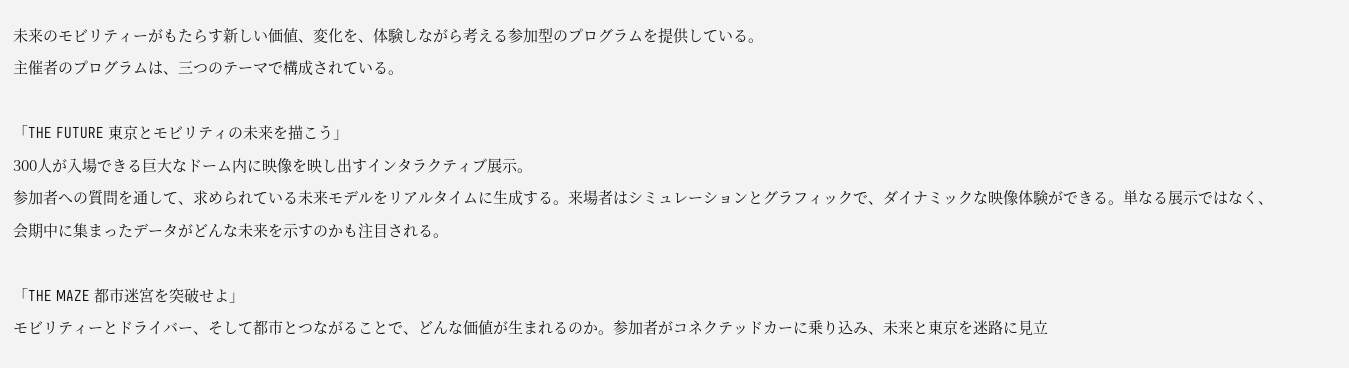未来のモビリティーがもたらす新しい価値、変化を、体験しながら考える参加型のプログラムを提供している。
主催者のプログラムは、三つのテーマで構成されている。

「THE FUTURE 東京とモビリティの未来を描こう」
300人が入場できる巨大なドーム内に映像を映し出すインタラクティブ展示。
参加者への質問を通して、求められている未来モデルをリアルタイムに生成する。来場者はシミュレーションとグラフィックで、ダイナミックな映像体験ができる。単なる展示ではなく、会期中に集まったデータがどんな未来を示すのかも注目される。

「THE MAZE 都市迷宮を突破せよ」
モビリティーとドライバー、そして都市とつながることで、どんな価値が生まれるのか。参加者がコネクテッドカーに乗り込み、未来と東京を迷路に見立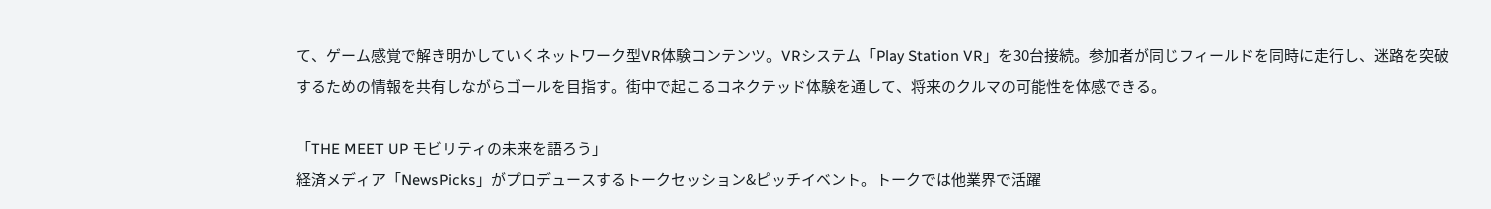て、ゲーム感覚で解き明かしていくネットワーク型VR体験コンテンツ。VRシステム「Play Station VR」を30台接続。参加者が同じフィールドを同時に走行し、迷路を突破するための情報を共有しながらゴールを目指す。街中で起こるコネクテッド体験を通して、将来のクルマの可能性を体感できる。

「THE MEET UP モビリティの未来を語ろう」
経済メディア「NewsPicks」がプロデュースするトークセッション&ピッチイベント。トークでは他業界で活躍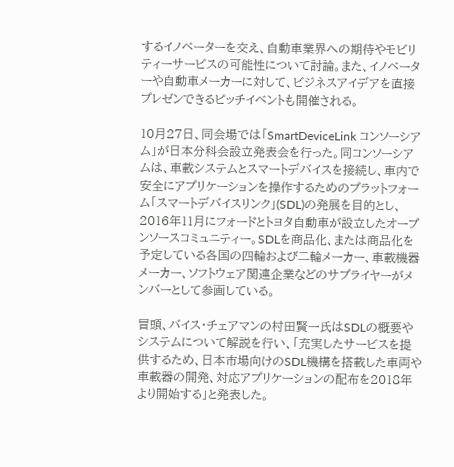するイノベーターを交え、自動車業界への期待やモビリティーサービスの可能性について討論。また、イノベーターや自動車メーカーに対して、ビジネスアイデアを直接プレゼンできるピッチイベントも開催される。

10月27日、同会場では「SmartDeviceLink コンソーシアム」が日本分科会設立発表会を行った。同コンソーシアムは、車載システムとスマートデバイスを接続し、車内で安全にアプリケーションを操作するためのプラットフォーム「スマートデバイスリンク」(SDL)の発展を目的とし、2016年11月にフォードとトヨタ自動車が設立したオープンソースコミュニティー。SDLを商品化、または商品化を予定している各国の四輪および二輪メーカー、車載機器メーカー、ソフトウェア関連企業などのサプライヤーがメンバーとして参画している。

冒頭、バイス・チェアマンの村田賢一氏はSDLの概要やシステムについて解説を行い、「充実したサービスを提供するため、日本市場向けのSDL機構を搭載した車両や車載器の開発、対応アプリケーションの配布を2018年より開始する」と発表した。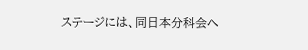ステージには、同日本分科会へ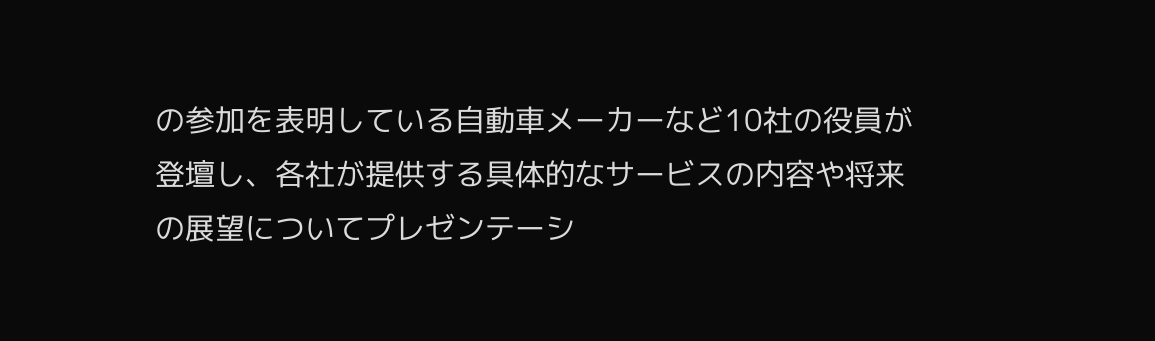の参加を表明している自動車メーカーなど10社の役員が登壇し、各社が提供する具体的なサービスの内容や将来の展望についてプレゼンテーシ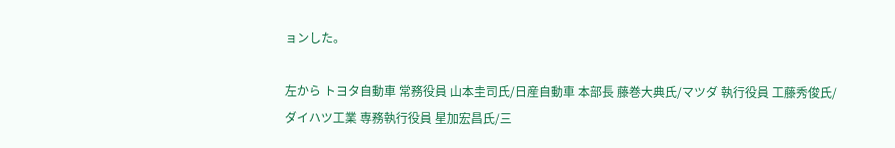ョンした。

左から トヨタ自動車 常務役員 山本圭司氏/日産自動車 本部長 藤巻大典氏/マツダ 執行役員 工藤秀俊氏/ダイハツ工業 専務執行役員 星加宏昌氏/三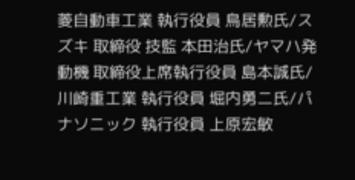菱自動車工業 執行役員 鳥居勲氏/スズキ 取締役 技監 本田治氏/ヤマハ発動機 取締役上席執行役員 島本誠氏/川崎重工業 執行役員 堀内勇二氏/パナソニック 執行役員 上原宏敏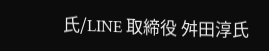氏/LINE 取締役 舛田淳氏